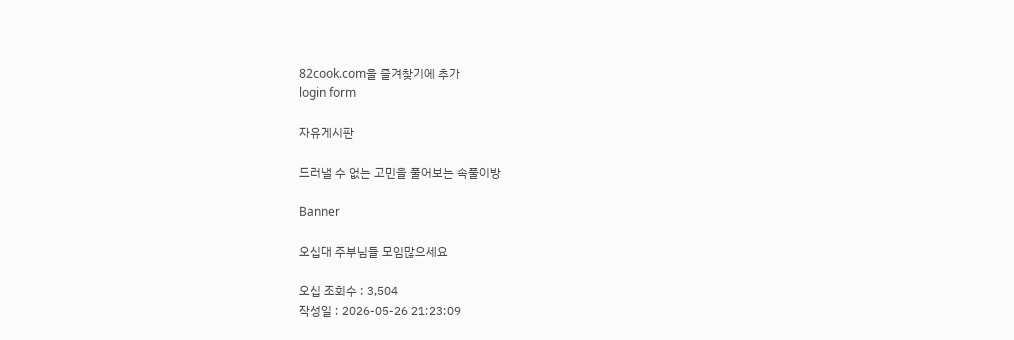82cook.com을 즐겨찾기에 추가
login form

자유게시판

드러낼 수 없는 고민을 풀어보는 속풀이방

Banner

오십대 주부님들 모임많으세요

오십 조회수 : 3,504
작성일 : 2026-05-26 21:23:09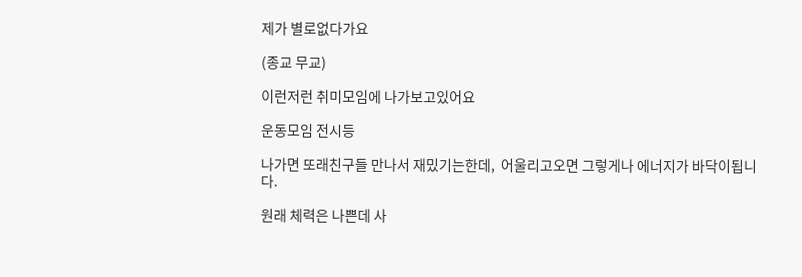제가 별로없다가요

(종교 무교)

이런저런 취미모임에 나가보고있어요

운동모임 전시등

나가면 또래친구들 만나서 재밌기는한데,  어울리고오면 그렇게나 에너지가 바닥이됩니다.

원래 체력은 나쁜데 사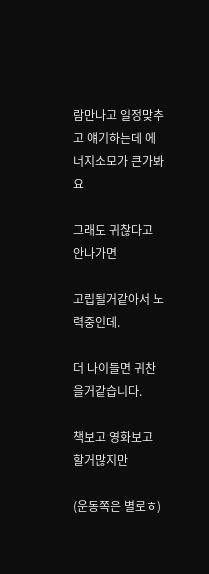람만나고 일정맞추고 얘기하는데 에너지소모가 큰가봐요

그래도 귀찮다고 안나가면

고립될거같아서 노력중인데.

더 나이들면 귀찬을거같습니다.

책보고 영화보고 할거많지만

(운동쪽은 별로ㅎ)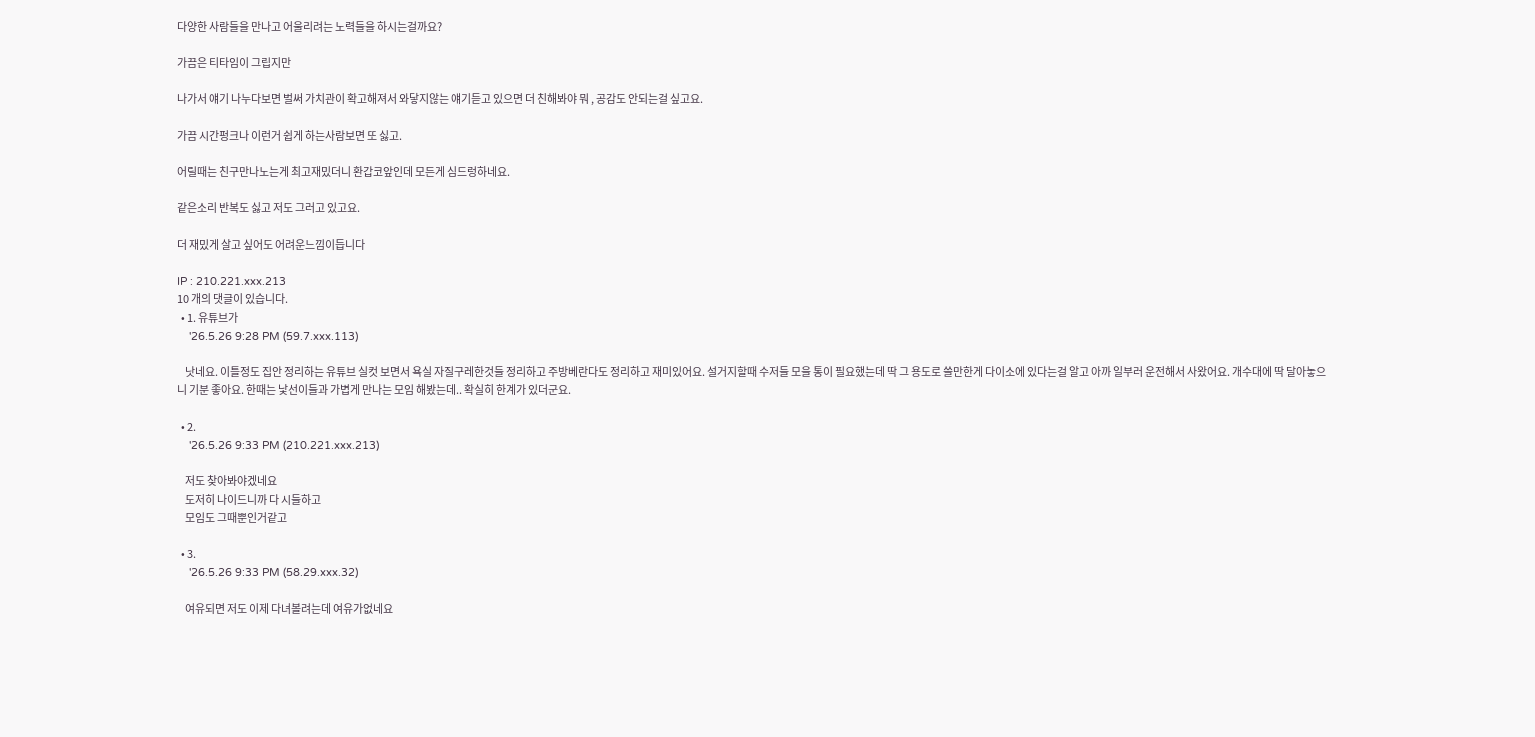다양한 사람들을 만나고 어울리려는 노력들을 하시는걸까요?

가끔은 티타임이 그립지만

나가서 얘기 나누다보면 벌써 가치관이 확고해져서 와닿지않는 얘기듣고 있으면 더 친해봐야 뭐 , 공감도 안되는걸 싶고요.

가끔 시간펑크나 이런거 쉽게 하는사람보면 또 싫고.

어릴때는 친구만나노는게 최고재밌더니 환갑코앞인데 모든게 심드렁하네요.

같은소리 반복도 싫고 저도 그러고 있고요.

더 재밌게 살고 싶어도 어려운느낌이듭니다

IP : 210.221.xxx.213
10 개의 댓글이 있습니다.
  • 1. 유튜브가
    '26.5.26 9:28 PM (59.7.xxx.113)

    낫네요. 이틀정도 집안 정리하는 유튜브 실컷 보면서 욕실 자질구레한것들 정리하고 주방베란다도 정리하고 재미있어요. 설거지할때 수저들 모을 통이 필요했는데 딱 그 용도로 쓸만한게 다이소에 있다는걸 알고 아까 일부러 운전해서 사왔어요. 개수대에 딱 달아놓으니 기분 좋아요. 한때는 낯선이들과 가볍게 만나는 모임 해봤는데.. 확실히 한계가 있더군요.

  • 2.
    '26.5.26 9:33 PM (210.221.xxx.213)

    저도 찾아봐야겠네요
    도저히 나이드니까 다 시들하고
    모임도 그때뿐인거같고

  • 3.
    '26.5.26 9:33 PM (58.29.xxx.32)

    여유되면 저도 이제 다녀볼려는데 여유가없네요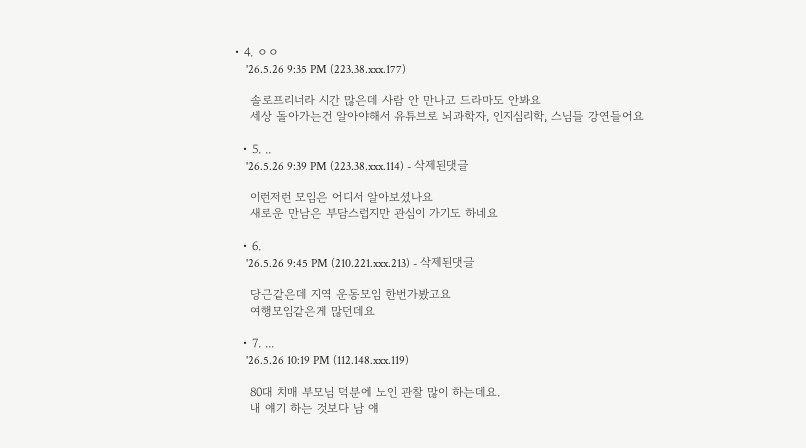• 4. ㅇㅇ
    '26.5.26 9:35 PM (223.38.xxx.177)

    솔로프리너라 시간 많은데 사람 안 만나고 드라마도 안봐요
    세상 돌아가는건 알아야해서 유튜브로 뇌과학자, 인지심리학, 스님들 강연들어요

  • 5. ..
    '26.5.26 9:39 PM (223.38.xxx.114) - 삭제된댓글

    이런저런 모임은 어디서 알아보셨나요
    새로운 만남은 부담스럽지만 관심이 가기도 하네요

  • 6.
    '26.5.26 9:45 PM (210.221.xxx.213) - 삭제된댓글

    당근같은데 지역 운동모임 한번가봤고요
    여행모임같은게 많던데요

  • 7. ...
    '26.5.26 10:19 PM (112.148.xxx.119)

    80대 치매 부모님 덕분에 노인 관찰 많이 하는데요.
    내 얘기 하는 것보다 남 얘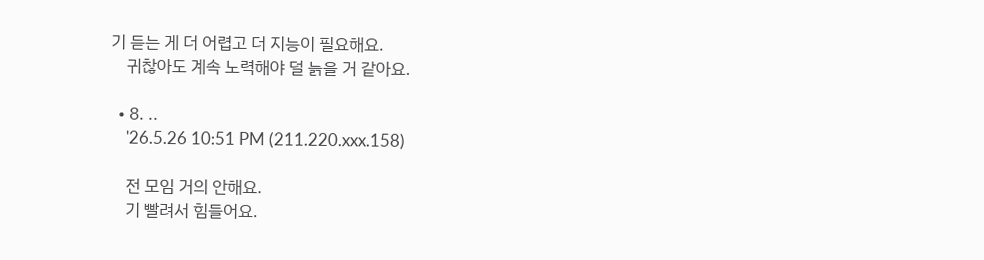기 듣는 게 더 어렵고 더 지능이 필요해요.
    귀찮아도 계속 노력해야 덜 늙을 거 같아요.

  • 8. ..
    '26.5.26 10:51 PM (211.220.xxx.158)

    전 모임 거의 안해요.
    기 빨려서 힘들어요.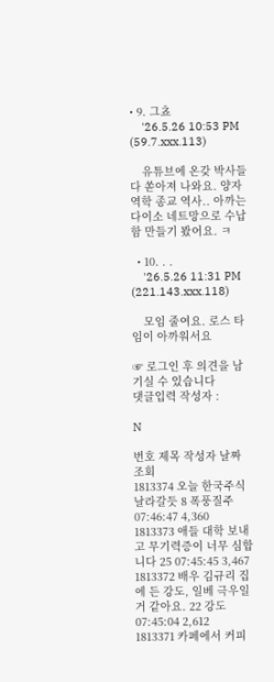• 9. 그쵸
    '26.5.26 10:53 PM (59.7.xxx.113)

    유튜브에 온갖 박사들 다 쏟아져 나와요. 양자역학 종교 역사.. 아까는 다이소 네트망으로 수납함 만들기 봤어요. ㅋ

  • 10. . .
    '26.5.26 11:31 PM (221.143.xxx.118)

    모임 줄여요. 로스 타임이 아까워서요

☞ 로그인 후 의견을 남기실 수 있습니다
댓글입력 작성자 :

N

번호 제목 작성자 날짜 조회
1813374 오늘 한국주식 날라갈듯 8 폭풍질주 07:46:47 4,360
1813373 애들 대학 보내고 무기력증이 너무 심합니다 25 07:45:45 3,467
1813372 배우 김규리 집에 든 강도, 일베 극우일 거 같아요. 22 강도 07:45:04 2,612
1813371 카페에서 커피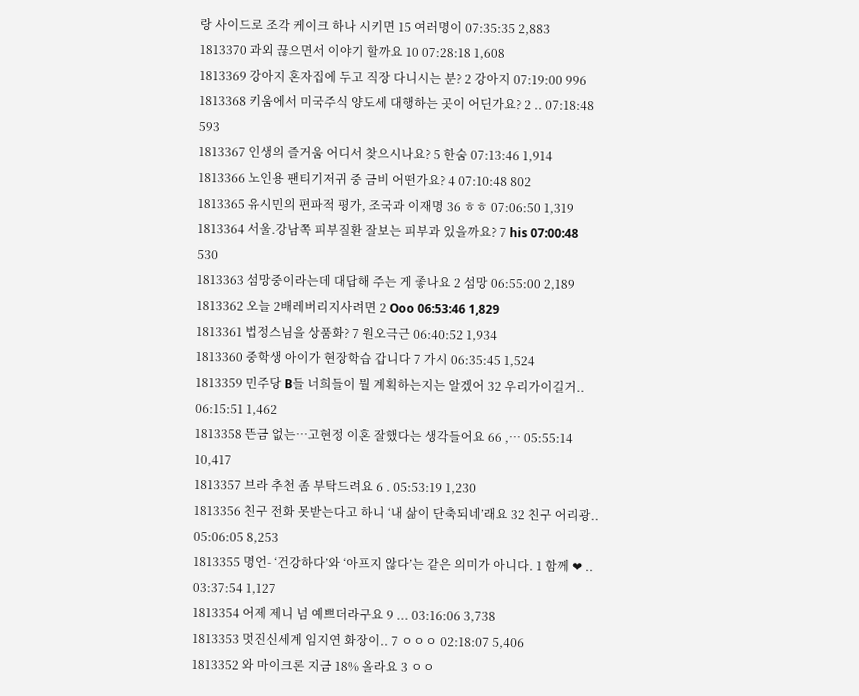랑 사이드로 조각 케이크 하나 시키면 15 여러명이 07:35:35 2,883
1813370 과외 끊으면서 이야기 할까요 10 07:28:18 1,608
1813369 강아지 혼자집에 두고 직장 다니시는 분? 2 강아지 07:19:00 996
1813368 키움에서 미국주식 양도세 대행하는 곳이 어딘가요? 2 .. 07:18:48 593
1813367 인생의 즐거움 어디서 찾으시나요? 5 한숨 07:13:46 1,914
1813366 노인용 팬티기저귀 중 금비 어떤가요? 4 07:10:48 802
1813365 유시민의 편파적 평가, 조국과 이재명 36 ㅎㅎ 07:06:50 1,319
1813364 서울.강남쪽 피부질환 잘보는 피부과 있을까요? 7 his 07:00:48 530
1813363 섬망중이라는데 대답해 주는 게 좋나요 2 섬망 06:55:00 2,189
1813362 오늘 2배레버리지사려면 2 Ooo 06:53:46 1,829
1813361 법정스님을 상품화? 7 원오극근 06:40:52 1,934
1813360 중학생 아이가 현장학습 갑니다 7 가시 06:35:45 1,524
1813359 민주당 B들 너희들이 뭘 계획하는지는 알겠어 32 우리가이길거.. 06:15:51 1,462
1813358 뜬금 없는…고현정 이혼 잘했다는 생각들어요 66 ,… 05:55:14 10,417
1813357 브라 추천 좀 부탁드려요 6 . 05:53:19 1,230
1813356 친구 전화 못받는다고 하니 ‘내 삶이 단축되네’래요 32 친구 어리광.. 05:06:05 8,253
1813355 명언- ‘건강하다’와 ‘아프지 않다’는 같은 의미가 아니다. 1 함께 ❤ .. 03:37:54 1,127
1813354 어제 제니 넘 예쁘더라구요 9 ... 03:16:06 3,738
1813353 멋진신세계 임지연 화장이.. 7 ㅇㅇㅇ 02:18:07 5,406
1813352 와 마이크론 지금 18% 올라요 3 ㅇㅇ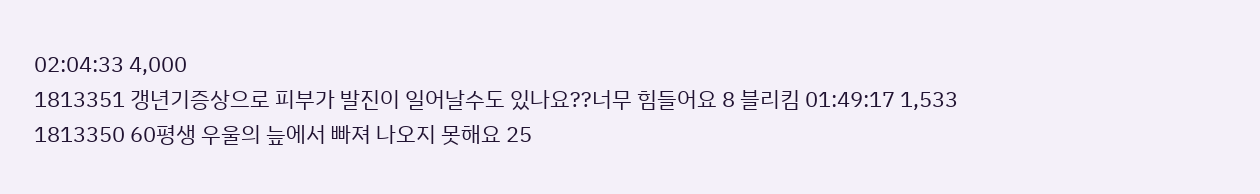02:04:33 4,000
1813351 갱년기증상으로 피부가 발진이 일어날수도 있나요??너무 힘들어요 8 블리킴 01:49:17 1,533
1813350 60평생 우울의 늪에서 빠져 나오지 못해요 25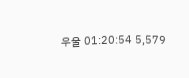우울 01:20:54 5,579